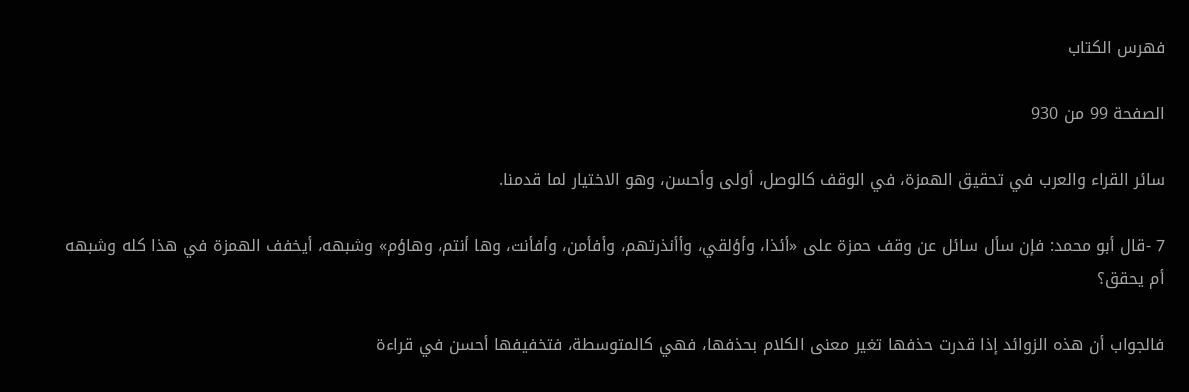فهرس الكتاب

الصفحة 99 من 930

سائر القراء والعرب في تحقيق الهمزة، في الوقف كالوصل، أولى وأحسن، وهو الاختيار لما قدمنا.

7 -قال أبو محمد: فإن سأل سائل عن وقف حمزة على «أئذا، وأؤلقي، وأأنذرتهم، وأفأمن، وأفأنت، وها أنتم، وهاؤم» وشبهه، أيخفف الهمزة في هذا كله وشبهه أم يحقق؟

فالجواب أن هذه الزوائد إذا قدرت حذفها تغير معنى الكلام بحذفها، فهي كالمتوسطة، فتخفيفها أحسن في قراءة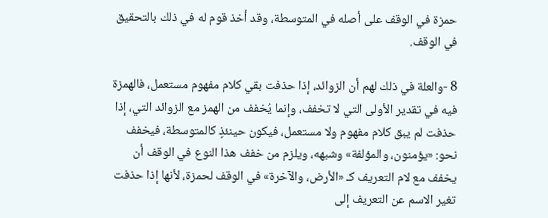حمزة في الوقف على أصله في المتوسطة، وقد أخذ قوم له في ذلك بالتحقيق في الوقف.

8 -والعلة في ذلك لهم أن الزوائد، إذا حذفت بقي كلام مفهوم مستعمل، فالهمزة فيه في تقدير الأولى التي لا تخفف، وإنما يُخفف من الهمز مع الزوائد التي، إذا حذفت لم يبق كلام مفهوم ولا مستعمل، فيكون حينئذٍ كالمتوسطة، فيخفف نحو: «يؤمنون، والمؤلفة» وشبهه، ويلزم من خفف هذا النوع في الوقف أن يخفف مع لام التعريف كـ «الأرض، والآخرة» في الوقف لحمزة، لأنها إذا حذفت تغير الاسم عن التعريف إلى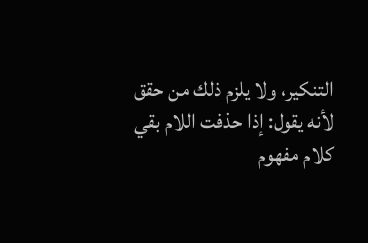التنكير، ولا يلزم ذلك من حقق لأنه يقول: إذا حذفت اللام بقي كلام مفهوم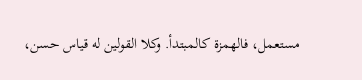مستعمل، فالهمزة كالمبتدأ. وكلا القولين له قياس حسن،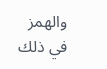والهمز في ذلك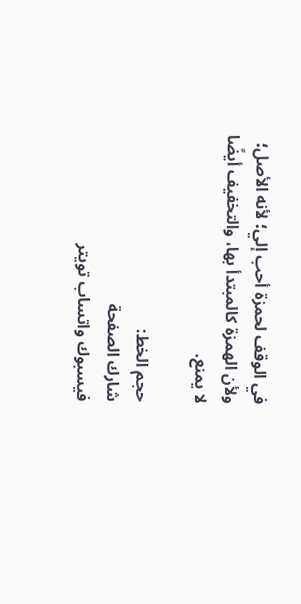في الوقف لحمزة أحب إلي؛ لأنه الأصل؛ ولأن الهمزة كالمبتدأ بها، والتخفيف أيضًا لا يمنع.

حجم الخط:
شارك الصفحة
فيسبوك واتساب تويتر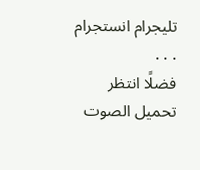تليجرام انستجرام
. . .
فضلًا انتظر تحميل الصوت